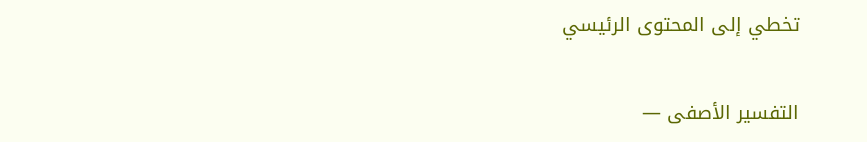تخطي إلى المحتوى الرئيسي

التفسير الأصفى —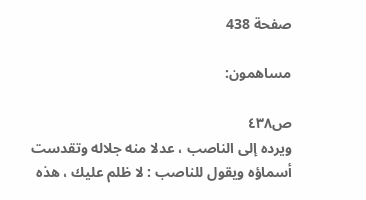صفحة 438

مساهمون:

ص٤٣٨
ويرده إلى الناصب ، عدلا منه جلاله وتقدست أسماؤه ويقول للناصب : لا ظلم عليك ، هذه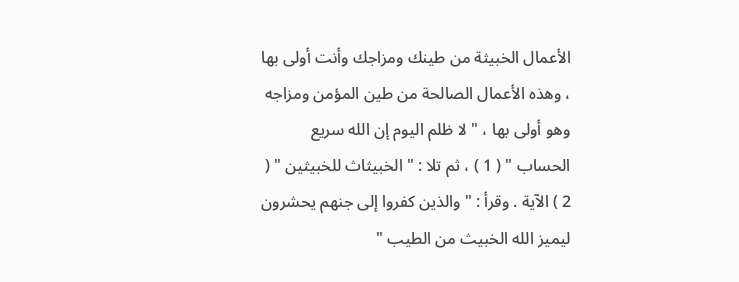الأعمال الخبيثة من طينك ومزاجك وأنت أولى بها ، وهذه الأعمال الصالحة من طين المؤمن ومزاجه وهو أولى بها ، " لا ظلم اليوم إن الله سريع الحساب " ( 1 ) ، ثم تلا : " الخبيثاث للخبيثين " ( 2 ) الآية . وقرأ : " والذين كفروا إلى جنهم يحشرون ليميز الله الخبيث من الطيب "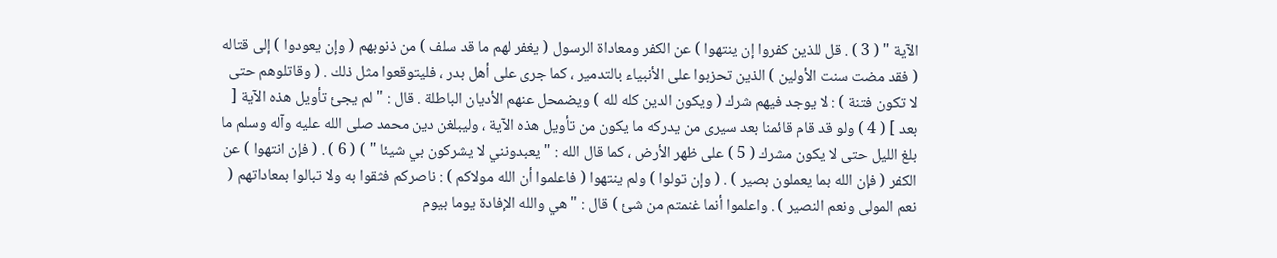الآية " ( 3 ) . قل للذين كفروا إن ينتهوا ) عن الكفر ومعاداة الرسول ( يغفر لهم ما قد سلف ) من ذنوبهم ( وإن يعودوا ) إلى قتاله ( فقد مضت سنت الأولين ) الذين تحزبوا على الأنبياء بالتدمير ، كما جرى على أهل بدر ، فليتوقعوا مثل ذلك . ( وقاتلوهم حتى لا تكون فتنة ) : لا يوجد فيهم شرك ( ويكون الدين كله لله ) ويضمحل عنهم الأديان الباطلة . قال : " لم يجئ تأويل هذه الآية [ بعد ] ( 4 ) ولو قد قام قائمنا بعد سيرى من يدركه ما يكون من تأويل هذه الآية ، وليبلغن دين محمد صلى الله عليه وآله وسلم ما بلغ الليل حتى لا يكون مشرك ( 5 ) على ظهر الأرض ، كما قال الله : " يعبدونني لا يشركون بي شيئا " ) ( 6 ) . ( فإن انتهوا ) عن الكفر ( فإن الله بما يعملون بصير ) . ( وإن تولوا ) ولم ينتهوا ( فاعلموا أن الله مولاكم ) : ناصركم فثقوا به ولا تبالوا بمعاداتهم ( نعم المولى ونعم النصير ) . واعلموا أنما غنمتم من شئ ) قال : " هي والله الإفادة يوما بيوم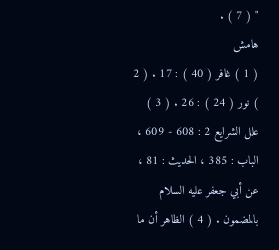" ( 7 ) .
هامش
( 1 ) غافر ( 40 ) : 17 . ( 2 ) نور ( 24 ) : 26 . ( 3 ) علل الشرايع 2 : 608 - 609 ، الباب : 385 ، الحديث : 81 ، عن أبي جعفر عليه السلام بالمضمون . ( 4 ) الظاهر أن ما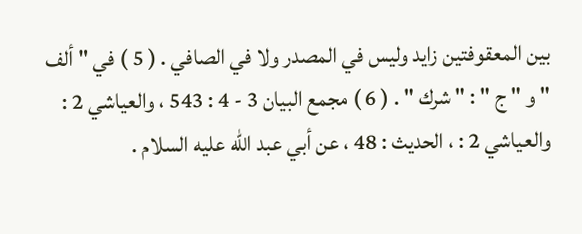بين المعقوفتين زايد وليس في المصدر ولا في الصافي . ( 5 ) في " ألف " و " ج " : " شرك " . ( 6 ) مجمع البيان 3 - 4 : 543 ، والعياشي 2 : والعياشي 2 : ، الحديث : 48 ، عن أبي عبد الله عليه السلام .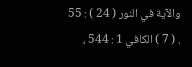والآية في النور ( 24 ) : 55 . ( 7 ) الكافي 1 : 544 ،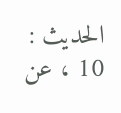الحديث : 10 ، عن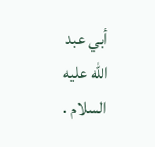أبي عبد الله عليه السلام .